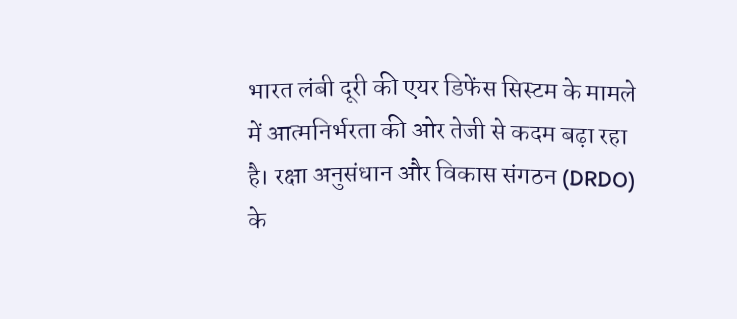भारत लंबी दूरी की एयर डिफेंस सिस्टम के मामले में आत्मनिर्भरता की ओर तेजी से कदम बढ़ा रहा है। रक्षा अनुसंधान और विकास संगठन (DRDO) के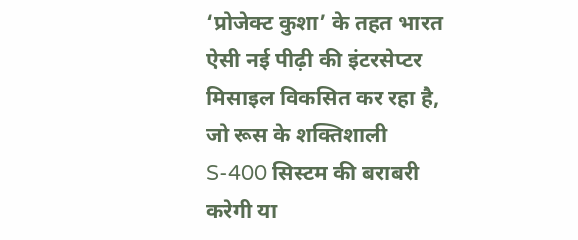‘प्रोजेक्ट कुशा’ के तहत भारत ऐसी नई पीढ़ी की इंटरसेप्टर मिसाइल विकसित कर रहा है, जो रूस के शक्तिशाली S-400 सिस्टम की बराबरी करेगी या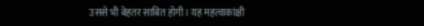उससे भी बेहतर साबित होगी। यह महत्वाकांक्षी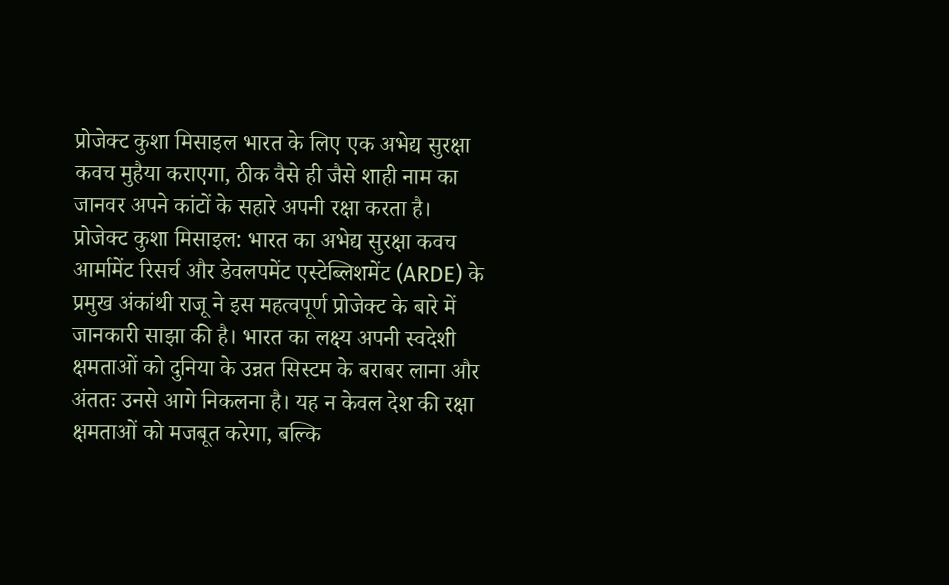प्रोजेक्ट कुशा मिसाइल भारत के लिए एक अभेद्य सुरक्षा कवच मुहैया कराएगा, ठीक वैसे ही जैसे शाही नाम का जानवर अपने कांटों के सहारे अपनी रक्षा करता है।
प्रोजेक्ट कुशा मिसाइल: भारत का अभेद्य सुरक्षा कवच
आर्मामेंट रिसर्च और डेवलपमेंट एस्टेब्लिशमेंट (ARDE) के प्रमुख अंकांथी राजू ने इस महत्वपूर्ण प्रोजेक्ट के बारे में जानकारी साझा की है। भारत का लक्ष्य अपनी स्वदेशी क्षमताओं को दुनिया के उन्नत सिस्टम के बराबर लाना और अंततः उनसे आगे निकलना है। यह न केवल देश की रक्षा क्षमताओं को मजबूत करेगा, बल्कि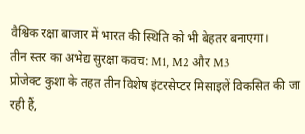वैश्विक रक्षा बाजार में भारत की स्थिति को भी बेहतर बनाएगा।
तीन स्तर का अभेद्य सुरक्षा कवच: M1, M2 और M3
प्रोजेक्ट कुशा के तहत तीन विशेष इंटरसेप्टर मिसाइलें विकसित की जा रही हैं,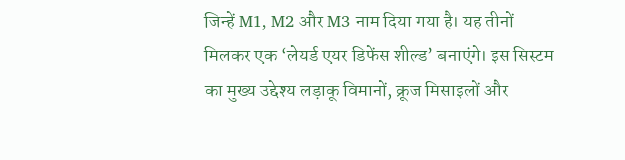जिन्हें M1, M2 और M3 नाम दिया गया है। यह तीनों मिलकर एक ‘लेयर्ड एयर डिफेंस शील्ड’ बनाएंगे। इस सिस्टम का मुख्य उद्देश्य लड़ाकू विमानों, क्रूज मिसाइलों और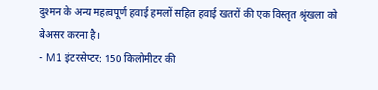दुश्मन के अन्य महत्वपूर्ण हवाई हमलों सहित हवाई खतरों की एक विस्तृत श्रृंखला को बेअसर करना है।
- M1 इंटरसेप्टर: 150 किलोमीटर की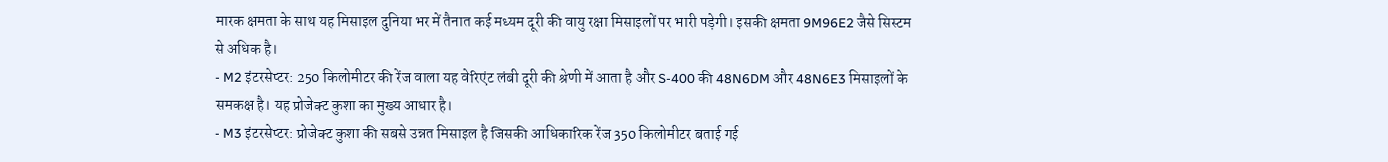मारक क्षमता के साथ यह मिसाइल दुनिया भर में तैनात कई मध्यम दूरी की वायु रक्षा मिसाइलों पर भारी पड़ेगी। इसकी क्षमता 9M96E2 जैसे सिस्टम से अधिक है।
- M2 इंटरसेप्टर: 250 किलोमीटर की रेंज वाला यह वेरिएंट लंबी दूरी की श्रेणी में आता है और S-400 की 48N6DM और 48N6E3 मिसाइलों के समकक्ष है। यह प्रोजेक्ट कुशा का मुख्य आधार है।
- M3 इंटरसेप्टर: प्रोजेक्ट कुशा की सबसे उन्नत मिसाइल है जिसकी आधिकारिक रेंज 350 किलोमीटर बताई गई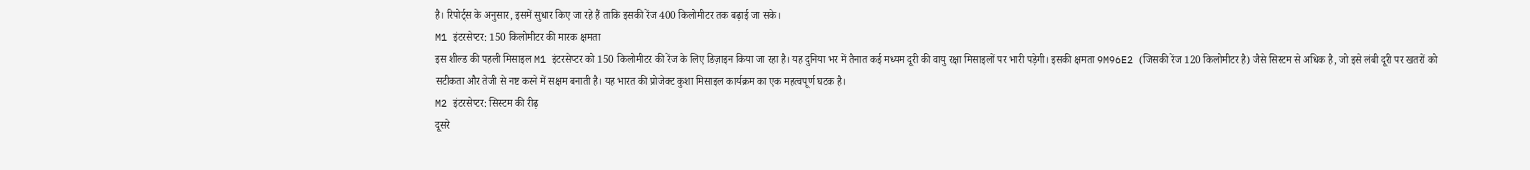है। रिपोर्ट्स के अनुसार, इसमें सुधार किए जा रहे हैं ताकि इसकी रेंज 400 किलोमीटर तक बढ़ाई जा सके।
M1 इंटरसेप्टर: 150 किलोमीटर की मारक क्षमता
इस शील्ड की पहली मिसाइल M1 इंटरसेप्टर को 150 किलोमीटर की रेंज के लिए डिज़ाइन किया जा रहा है। यह दुनिया भर में तैनात कई मध्यम दूरी की वायु रक्षा मिसाइलों पर भारी पड़ेगी। इसकी क्षमता 9M96E2 (जिसकी रेंज 120 किलोमीटर है) जैसे सिस्टम से अधिक है, जो इसे लंबी दूरी पर खतरों को सटीकता और तेजी से नष्ट करने में सक्षम बनाती है। यह भारत की प्रोजेक्ट कुशा मिसाइल कार्यक्रम का एक महत्वपूर्ण घटक है।
M2 इंटरसेप्टर: सिस्टम की रीढ़
दूसरे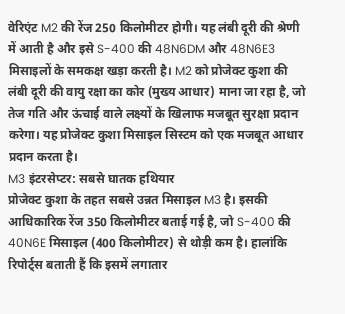वेरिएंट M2 की रेंज 250 किलोमीटर होगी। यह लंबी दूरी की श्रेणी में आती है और इसे S-400 की 48N6DM और 48N6E3 मिसाइलों के समकक्ष खड़ा करती है। M2 को प्रोजेक्ट कुशा की लंबी दूरी की वायु रक्षा का कोर (मुख्य आधार) माना जा रहा है, जो तेज गति और ऊंचाई वाले लक्ष्यों के खिलाफ मजबूत सुरक्षा प्रदान करेगा। यह प्रोजेक्ट कुशा मिसाइल सिस्टम को एक मजबूत आधार प्रदान करता है।
M3 इंटरसेप्टर: सबसे घातक हथियार
प्रोजेक्ट कुशा के तहत सबसे उन्नत मिसाइल M3 है। इसकी आधिकारिक रेंज 350 किलोमीटर बताई गई है, जो S-400 की 40N6E मिसाइल (400 किलोमीटर) से थोड़ी कम है। हालांकि रिपोर्ट्स बताती हैं कि इसमें लगातार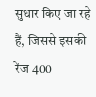सुधार किए जा रहे हैं, जिससे इसकी रेंज 400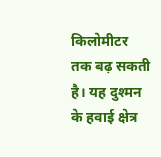किलोमीटर तक बढ़ सकती है। यह दुश्मन के हवाई क्षेत्र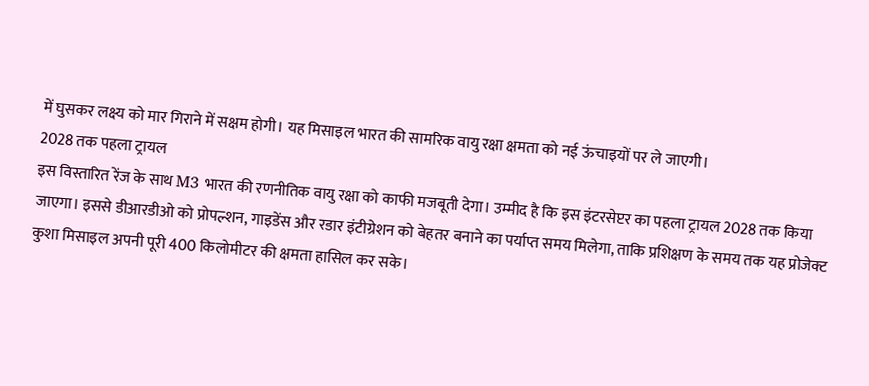में घुसकर लक्ष्य को मार गिराने में सक्षम होगी। यह मिसाइल भारत की सामरिक वायु रक्षा क्षमता को नई ऊंचाइयों पर ले जाएगी।
2028 तक पहला ट्रायल
इस विस्तारित रेंज के साथ M3 भारत की रणनीतिक वायु रक्षा को काफी मजबूती देगा। उम्मीद है कि इस इंटरसेप्टर का पहला ट्रायल 2028 तक किया जाएगा। इससे डीआरडीओ को प्रोपल्शन, गाइडेंस और रडार इंटीग्रेशन को बेहतर बनाने का पर्याप्त समय मिलेगा, ताकि प्रशिक्षण के समय तक यह प्रोजेक्ट कुशा मिसाइल अपनी पूरी 400 किलोमीटर की क्षमता हासिल कर सके।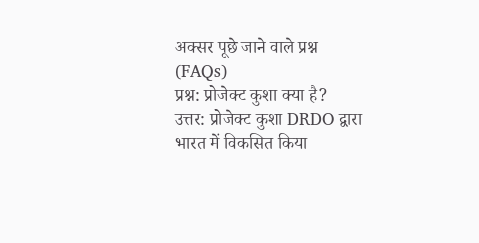अक्सर पूछे जाने वाले प्रश्न (FAQs)
प्रश्न: प्रोजेक्ट कुशा क्या है?
उत्तर: प्रोजेक्ट कुशा DRDO द्वारा भारत में विकसित किया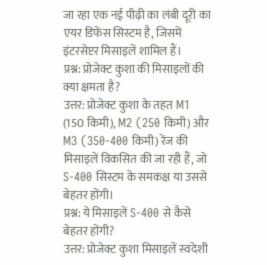जा रहा एक नई पीढ़ी का लंबी दूरी का एयर डिफेंस सिस्टम है, जिसमें इंटरसेप्टर मिसाइलें शामिल हैं।
प्रश्न: प्रोजेक्ट कुशा की मिसाइलों की क्या क्षमता है?
उत्तर: प्रोजेक्ट कुशा के तहत M1 (150 किमी), M2 (250 किमी) और M3 (350-400 किमी) रेंज की मिसाइलें विकसित की जा रही हैं, जो S-400 सिस्टम के समकक्ष या उससे बेहतर होंगी।
प्रश्न: ये मिसाइलें S-400 से कैसे बेहतर होंगी?
उत्तर: प्रोजेक्ट कुशा मिसाइलें स्वदेशी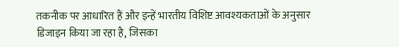तकनीक पर आधारित हैं और इन्हें भारतीय विशिष्ट आवश्यकताओं के अनुसार डिजाइन किया जा रहा है, जिसका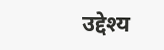उद्देश्य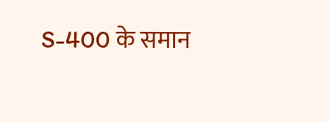S-400 के समान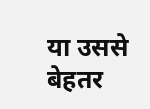या उससे बेहतर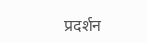प्रदर्शन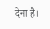देना है।